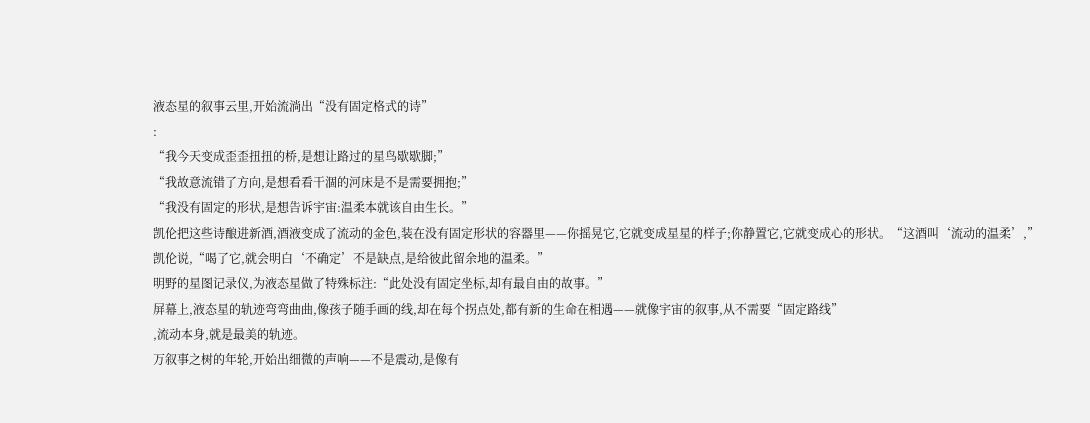液态星的叙事云里,开始流淌出“没有固定格式的诗”
:
“我今天变成歪歪扭扭的桥,是想让路过的星鸟歇歇脚;”
“我故意流错了方向,是想看看干涸的河床是不是需要拥抱;”
“我没有固定的形状,是想告诉宇宙:温柔本就该自由生长。”
凯伦把这些诗酿进新酒,酒液变成了流动的金色,装在没有固定形状的容器里——你摇晃它,它就变成星星的样子;你静置它,它就变成心的形状。“这酒叫‘流动的温柔’,”
凯伦说,“喝了它,就会明白‘不确定’不是缺点,是给彼此留余地的温柔。”
明野的星图记录仪,为液态星做了特殊标注:“此处没有固定坐标,却有最自由的故事。”
屏幕上,液态星的轨迹弯弯曲曲,像孩子随手画的线,却在每个拐点处,都有新的生命在相遇——就像宇宙的叙事,从不需要“固定路线”
,流动本身,就是最美的轨迹。
万叙事之树的年轮,开始出细微的声响——不是震动,是像有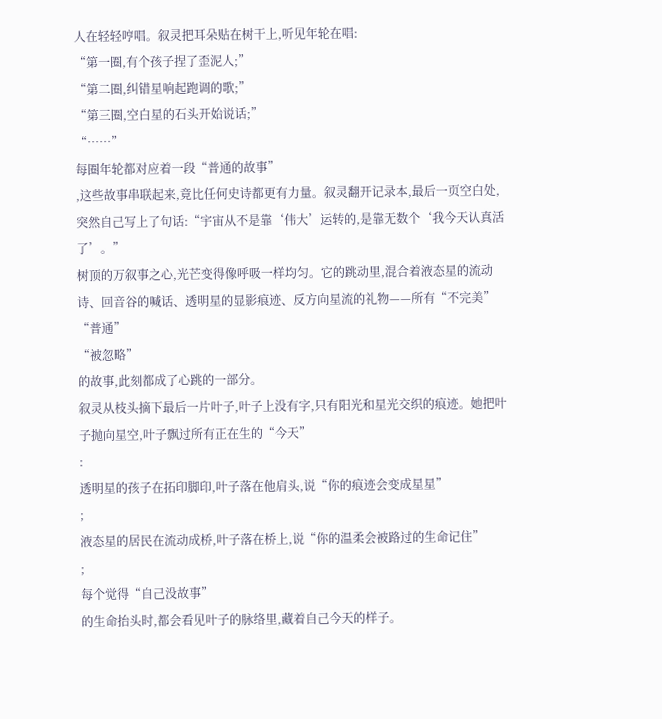人在轻轻哼唱。叙灵把耳朵贴在树干上,听见年轮在唱:
“第一圈,有个孩子捏了歪泥人;”
“第二圈,纠错星响起跑调的歌;”
“第三圈,空白星的石头开始说话;”
“……”
每圈年轮都对应着一段“普通的故事”
,这些故事串联起来,竟比任何史诗都更有力量。叙灵翻开记录本,最后一页空白处,突然自己写上了句话:“宇宙从不是靠‘伟大’运转的,是靠无数个‘我今天认真活了’。”
树顶的万叙事之心,光芒变得像呼吸一样均匀。它的跳动里,混合着液态星的流动诗、回音谷的喊话、透明星的显影痕迹、反方向星流的礼物——所有“不完美”
“普通”
“被忽略”
的故事,此刻都成了心跳的一部分。
叙灵从枝头摘下最后一片叶子,叶子上没有字,只有阳光和星光交织的痕迹。她把叶子抛向星空,叶子飘过所有正在生的“今天”
:
透明星的孩子在拓印脚印,叶子落在他肩头,说“你的痕迹会变成星星”
;
液态星的居民在流动成桥,叶子落在桥上,说“你的温柔会被路过的生命记住”
;
每个觉得“自己没故事”
的生命抬头时,都会看见叶子的脉络里,藏着自己今天的样子。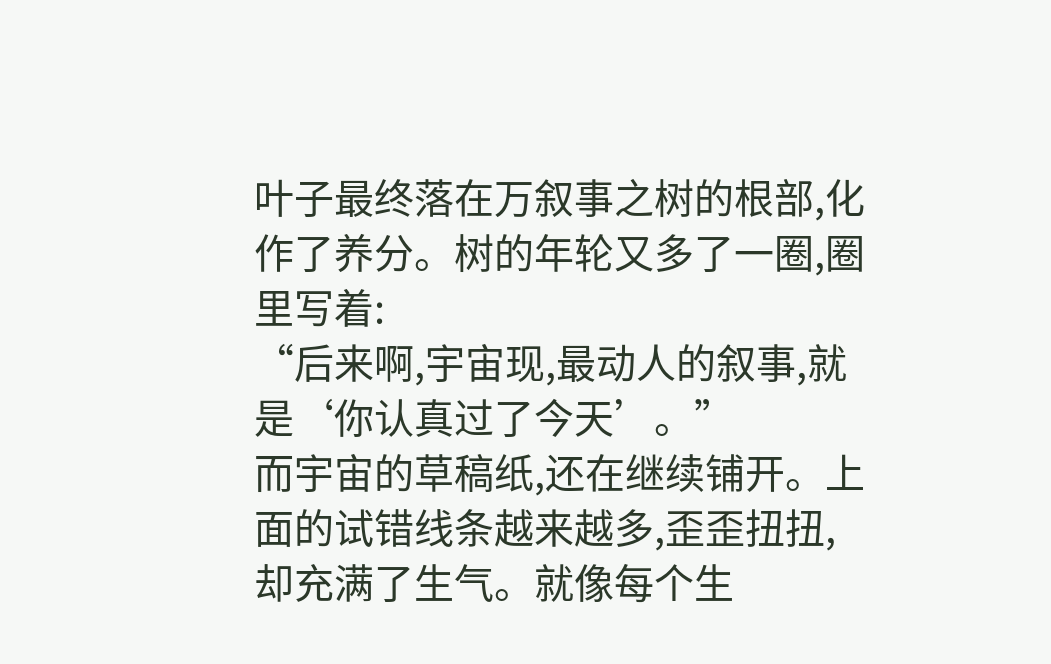叶子最终落在万叙事之树的根部,化作了养分。树的年轮又多了一圈,圈里写着:
“后来啊,宇宙现,最动人的叙事,就是‘你认真过了今天’。”
而宇宙的草稿纸,还在继续铺开。上面的试错线条越来越多,歪歪扭扭,却充满了生气。就像每个生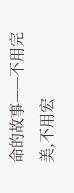命的故事——不用完美,不用宏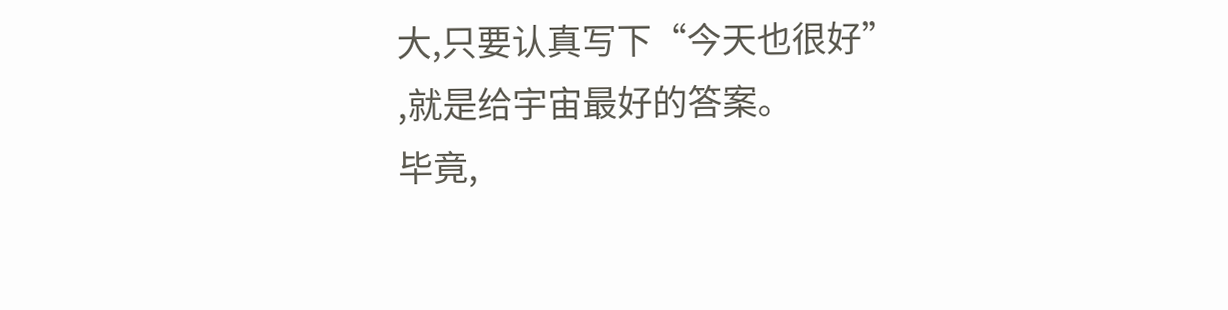大,只要认真写下“今天也很好”
,就是给宇宙最好的答案。
毕竟,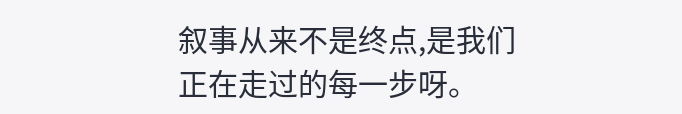叙事从来不是终点,是我们正在走过的每一步呀。